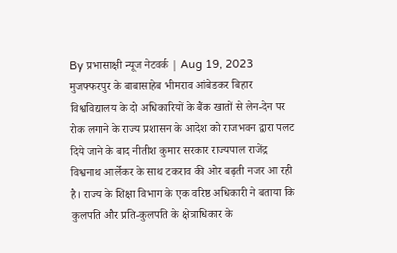By प्रभासाक्षी न्यूज नेटवर्क | Aug 19, 2023
मुजफ्फरपुर के बाबासाहेब भीमराव आंबेडकर बिहार विश्वविद्यालय के दो अधिकारियों के बैंक खातों से लेन-देन पर रोक लगाने के राज्य प्रशासन के आदेश को राजभवन द्वारा पलट दिये जाने के बाद नीतीश कुमार सरकार राज्यपाल राजेंद्र विश्वनाथ आर्लेकर के साथ टकराव की ओर बढ़ती नजर आ रही है। राज्य के शिक्षा विभाग के एक वरिष्ठ अधिकारी ने बताया कि कुलपति और प्रति-कुलपति के क्षेत्राधिकार के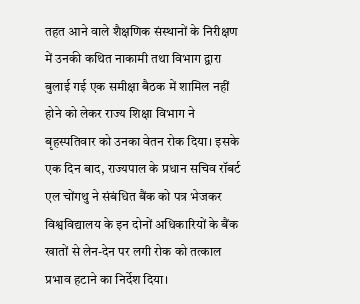तहत आने वाले शैक्षणिक संस्थानों के निरीक्षण में उनकी कथित नाकामी तथा विभाग द्वारा बुलाई गई एक समीक्षा बैठक में शामिल नहीं होने को लेकर राज्य शिक्षा विभाग ने बृहस्पतिवार को उनका वेतन रोक दिया। इसके एक दिन बाद, राज्यपाल के प्रधान सचिव रॉबर्ट एल चोंगथु ने संबंधित बैंक को पत्र भेजकर विश्वविद्यालय के इन दोनों अधिकारियों के बैंक खातों से लेन-देन पर लगी रोक को तत्काल प्रभाव हटाने का निर्देश दिया।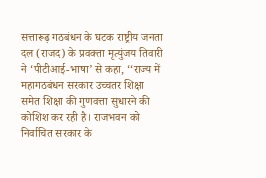सत्तारूढ़ गठबंधन के घटक राष्ट्रीय जनता दल (राजद) के प्रवक्ता मृत्युंजय तिवारी ने ‘पीटीआई-भाषा’ से कहा, ‘‘राज्य में महागठबंधन सरकार उच्चतर शिक्षा समेत शिक्षा की गुणवत्ता सुधारने की कोशिश कर रही है। राजभवन को निर्वाचित सरकार के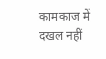कामकाज में दखल नहीं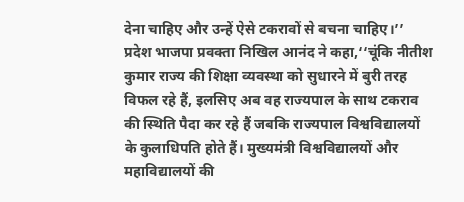देना चाहिए और उन्हें ऐसे टकरावों से बचना चाहिए।’’ प्रदेश भाजपा प्रवक्ता निखिल आनंद ने कहा,‘‘चूंकि नीतीश कुमार राज्य की शिक्षा व्यवस्था को सुधारने में बुरी तरह विफल रहे हैं, इलसिए अब वह राज्यपाल के साथ टकराव की स्थिति पैदा कर रहे हैं जबकि राज्यपाल विश्वविद्यालयों के कुलाधिपति होते हैं। मुख्यमंत्री विश्वविद्यालयों और महाविद्यालयों की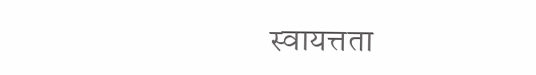स्वायत्तता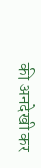की अनदेखी कर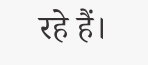रहे हैं।